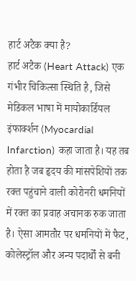हार्ट अटैक क्या है?
हार्ट अटैक (Heart Attack) एक गंभीर चिकित्सा स्थिति है, जिसे मेडिकल भाषा में मायोकार्डियल इंफार्क्शन (Myocardial Infarction) कहा जाता है। यह तब होता है जब हृदय की मांसपेशियों तक रक्त पहुंचाने वाली कोरोनरी धमनियों में रक्त का प्रवाह अचानक रुक जाता है। ऐसा आमतौर पर धमनियों में फैट, कोलेस्ट्रॉल और अन्य पदार्थों से बनी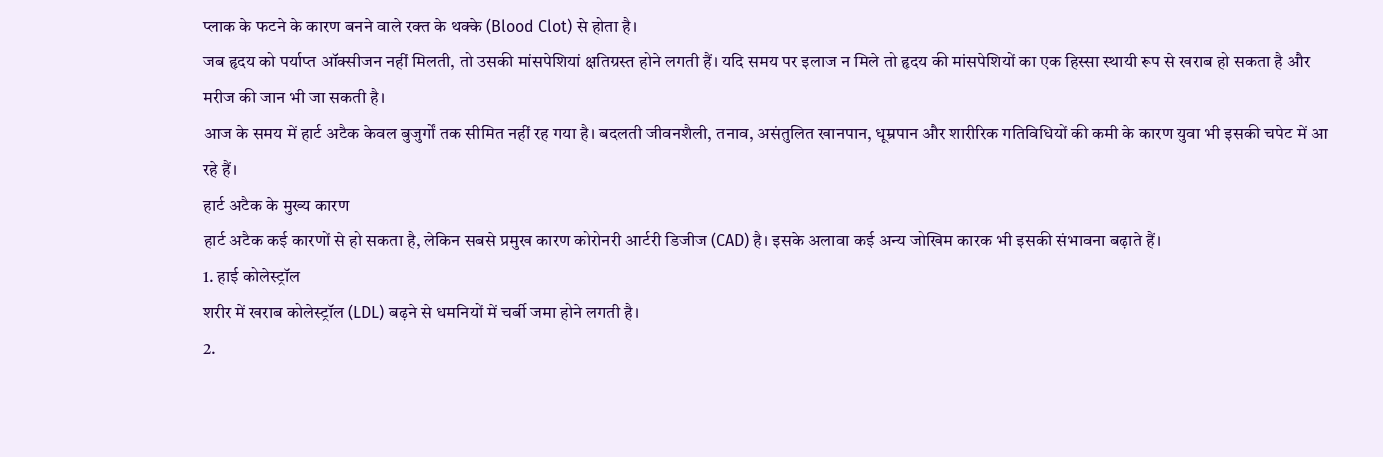प्लाक के फटने के कारण बनने वाले रक्त के थक्के (Blood Clot) से होता है।
जब हृदय को पर्याप्त ऑक्सीजन नहीं मिलती, तो उसकी मांसपेशियां क्षतिग्रस्त होने लगती हैं। यदि समय पर इलाज न मिले तो हृदय की मांसपेशियों का एक हिस्सा स्थायी रूप से खराब हो सकता है और मरीज की जान भी जा सकती है।
आज के समय में हार्ट अटैक केवल बुजुर्गों तक सीमित नहीं रह गया है। बदलती जीवनशैली, तनाव, असंतुलित खानपान, धूम्रपान और शारीरिक गतिविधियों की कमी के कारण युवा भी इसकी चपेट में आ रहे हैं।
हार्ट अटैक के मुख्य कारण
हार्ट अटैक कई कारणों से हो सकता है, लेकिन सबसे प्रमुख कारण कोरोनरी आर्टरी डिजीज (CAD) है। इसके अलावा कई अन्य जोखिम कारक भी इसकी संभावना बढ़ाते हैं।
1. हाई कोलेस्ट्रॉल
शरीर में खराब कोलेस्ट्रॉल (LDL) बढ़ने से धमनियों में चर्बी जमा होने लगती है।
2.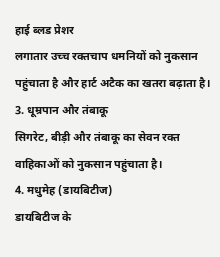हाई ब्लड प्रेशर
लगातार उच्च रक्तचाप धमनियों को नुकसान पहुंचाता है और हार्ट अटैक का खतरा बढ़ाता है।
3. धूम्रपान और तंबाकू
सिगरेट, बीड़ी और तंबाकू का सेवन रक्त वाहिकाओं को नुकसान पहुंचाता है।
4. मधुमेह (डायबिटीज)
डायबिटीज के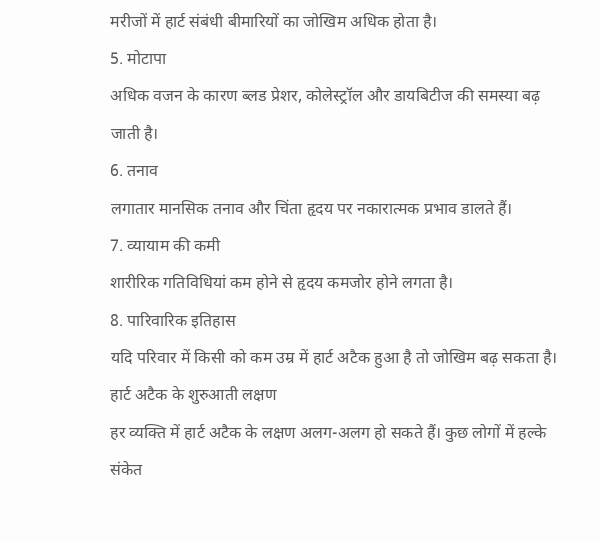मरीजों में हार्ट संबंधी बीमारियों का जोखिम अधिक होता है।
5. मोटापा
अधिक वजन के कारण ब्लड प्रेशर, कोलेस्ट्रॉल और डायबिटीज की समस्या बढ़ जाती है।
6. तनाव
लगातार मानसिक तनाव और चिंता हृदय पर नकारात्मक प्रभाव डालते हैं।
7. व्यायाम की कमी
शारीरिक गतिविधियां कम होने से हृदय कमजोर होने लगता है।
8. पारिवारिक इतिहास
यदि परिवार में किसी को कम उम्र में हार्ट अटैक हुआ है तो जोखिम बढ़ सकता है।
हार्ट अटैक के शुरुआती लक्षण
हर व्यक्ति में हार्ट अटैक के लक्षण अलग-अलग हो सकते हैं। कुछ लोगों में हल्के संकेत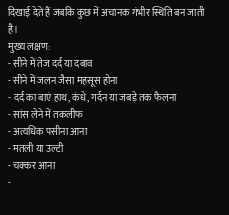दिखाई देते हैं जबकि कुछ में अचानक गंभीर स्थिति बन जाती है।
मुख्य लक्षण:
- सीने में तेज दर्द या दबाव
- सीने में जलन जैसा महसूस होना
- दर्द का बाएं हाथ, कंधे, गर्दन या जबड़े तक फैलना
- सांस लेने में तकलीफ
- अत्यधिक पसीना आना
- मतली या उल्टी
- चक्कर आना
-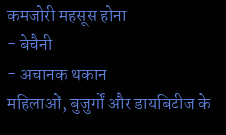कमजोरी महसूस होना
- बेचैनी
- अचानक थकान
महिलाओं, बुजुर्गों और डायबिटीज के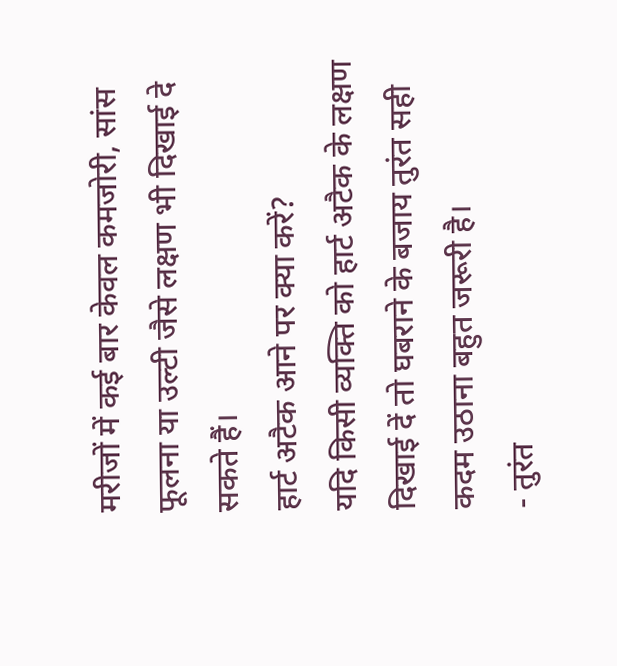मरीजों में कई बार केवल कमजोरी, सांस फूलना या उल्टी जैसे लक्षण भी दिखाई दे सकते हैं।
हार्ट अटैक आने पर क्या करें?
यदि किसी व्यक्ति को हार्ट अटैक के लक्षण दिखाई दें तो घबराने के बजाय तुरंत सही कदम उठाना बहुत जरूरी है।
- तुरंत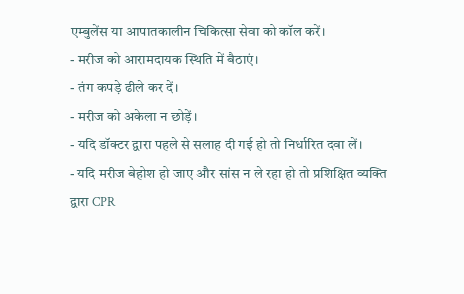एम्बुलेंस या आपातकालीन चिकित्सा सेवा को कॉल करें।
- मरीज को आरामदायक स्थिति में बैठाएं।
- तंग कपड़े ढीले कर दें।
- मरीज को अकेला न छोड़ें।
- यदि डॉक्टर द्वारा पहले से सलाह दी गई हो तो निर्धारित दवा लें।
- यदि मरीज बेहोश हो जाए और सांस न ले रहा हो तो प्रशिक्षित व्यक्ति द्वारा CPR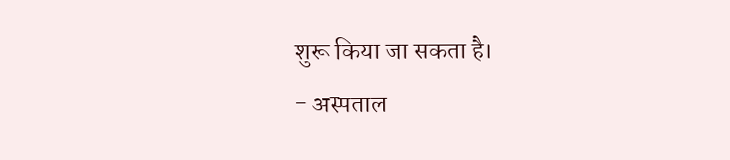शुरू किया जा सकता है।
- अस्पताल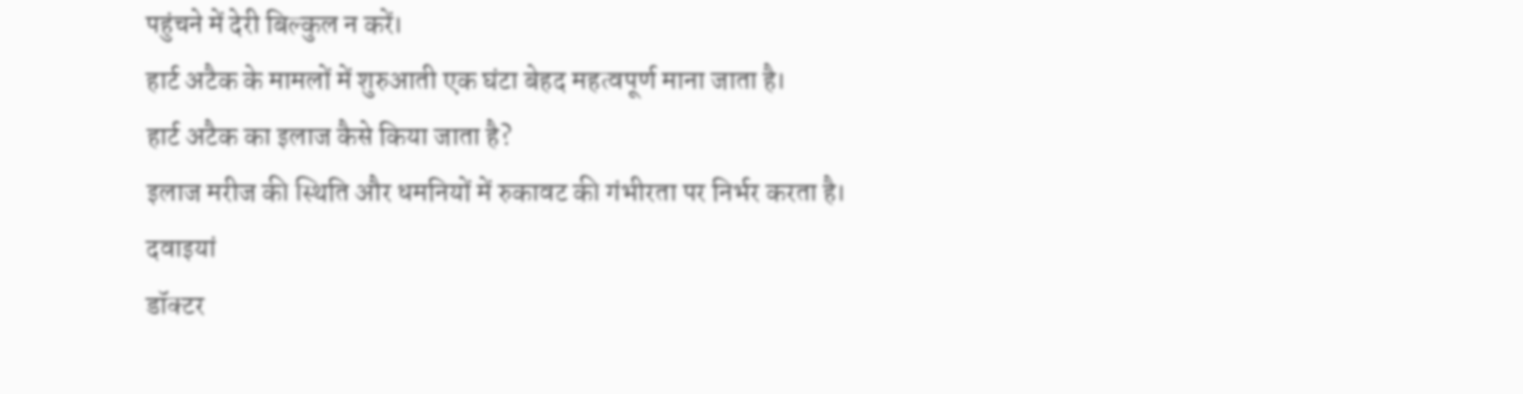पहुंचने में देरी बिल्कुल न करें।
हार्ट अटैक के मामलों में शुरुआती एक घंटा बेहद महत्वपूर्ण माना जाता है।
हार्ट अटैक का इलाज कैसे किया जाता है?
इलाज मरीज की स्थिति और धमनियों में रुकावट की गंभीरता पर निर्भर करता है।
दवाइयां
डॉक्टर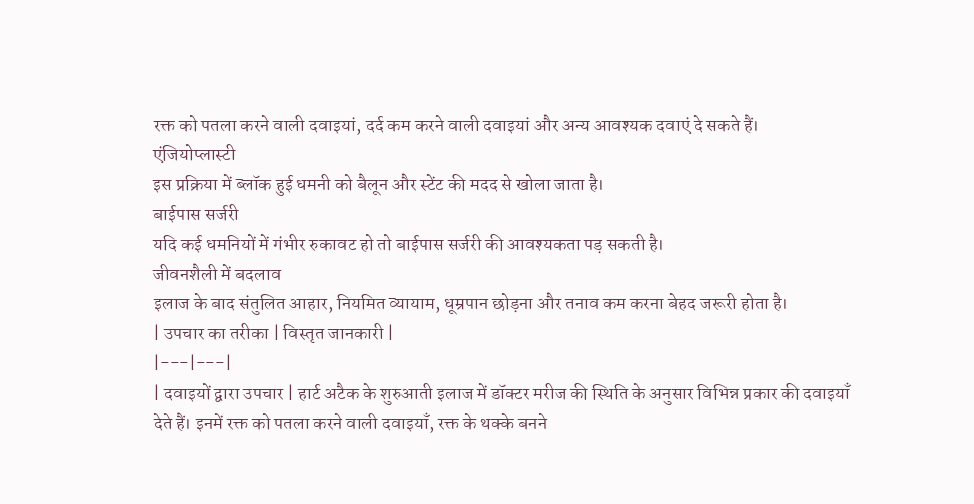रक्त को पतला करने वाली दवाइयां, दर्द कम करने वाली दवाइयां और अन्य आवश्यक दवाएं दे सकते हैं।
एंजियोप्लास्टी
इस प्रक्रिया में ब्लॉक हुई धमनी को बैलून और स्टेंट की मदद से खोला जाता है।
बाईपास सर्जरी
यदि कई धमनियों में गंभीर रुकावट हो तो बाईपास सर्जरी की आवश्यकता पड़ सकती है।
जीवनशैली में बदलाव
इलाज के बाद संतुलित आहार, नियमित व्यायाम, धूम्रपान छोड़ना और तनाव कम करना बेहद जरूरी होता है।
| उपचार का तरीका | विस्तृत जानकारी |
|---|---|
| दवाइयों द्वारा उपचार | हार्ट अटैक के शुरुआती इलाज में डॉक्टर मरीज की स्थिति के अनुसार विभिन्न प्रकार की दवाइयाँ देते हैं। इनमें रक्त को पतला करने वाली दवाइयाँ, रक्त के थक्के बनने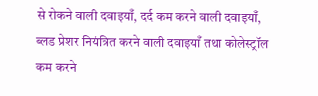से रोकने वाली दवाइयाँ, दर्द कम करने वाली दवाइयाँ, ब्लड प्रेशर नियंत्रित करने वाली दवाइयाँ तथा कोलेस्ट्रॉल कम करने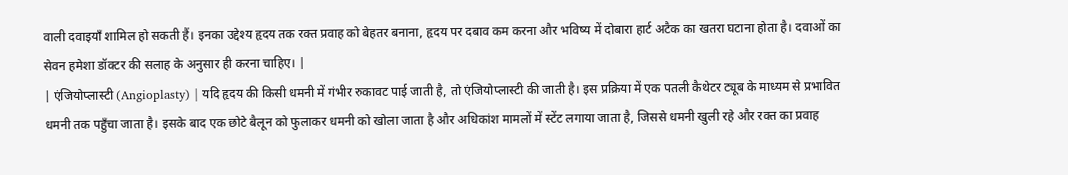वाली दवाइयाँ शामिल हो सकती हैं। इनका उद्देश्य हृदय तक रक्त प्रवाह को बेहतर बनाना, हृदय पर दबाव कम करना और भविष्य में दोबारा हार्ट अटैक का खतरा घटाना होता है। दवाओं का सेवन हमेशा डॉक्टर की सलाह के अनुसार ही करना चाहिए। |
| एंजियोप्लास्टी (Angioplasty) | यदि हृदय की किसी धमनी में गंभीर रुकावट पाई जाती है, तो एंजियोप्लास्टी की जाती है। इस प्रक्रिया में एक पतली कैथेटर ट्यूब के माध्यम से प्रभावित धमनी तक पहुँचा जाता है। इसके बाद एक छोटे बैलून को फुलाकर धमनी को खोला जाता है और अधिकांश मामलों में स्टेंट लगाया जाता है, जिससे धमनी खुली रहे और रक्त का प्रवाह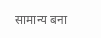सामान्य बना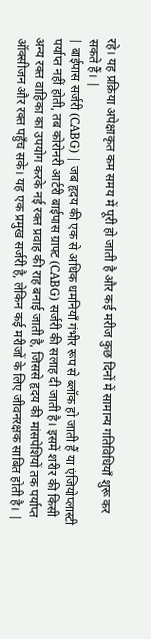रहे। यह प्रक्रिया अपेक्षाकृत कम समय में पूरी हो जाती है और कई मरीज कुछ दिनों में सामान्य गतिविधियाँ शुरू कर सकते हैं। |
| बाईपास सर्जरी (CABG) | जब हृदय की एक से अधिक धमनियाँ गंभीर रूप से ब्लॉक हो जाती हैं या एंजियोप्लास्टी पर्याप्त नहीं होती, तब कोरोनरी आर्टरी बाईपास ग्राफ्ट (CABG) सर्जरी की सलाह दी जाती है। इसमें शरीर की किसी अन्य रक्त वाहिका का उपयोग करके नई रक्त प्रवाह की राह बनाई जाती है, जिससे हृदय की मांसपेशियों तक पर्याप्त ऑक्सीजन और रक्त पहुँच सके। यह एक प्रमुख सर्जरी है, लेकिन कई मरीजों के लिए जीवनरक्षक साबित होती है। |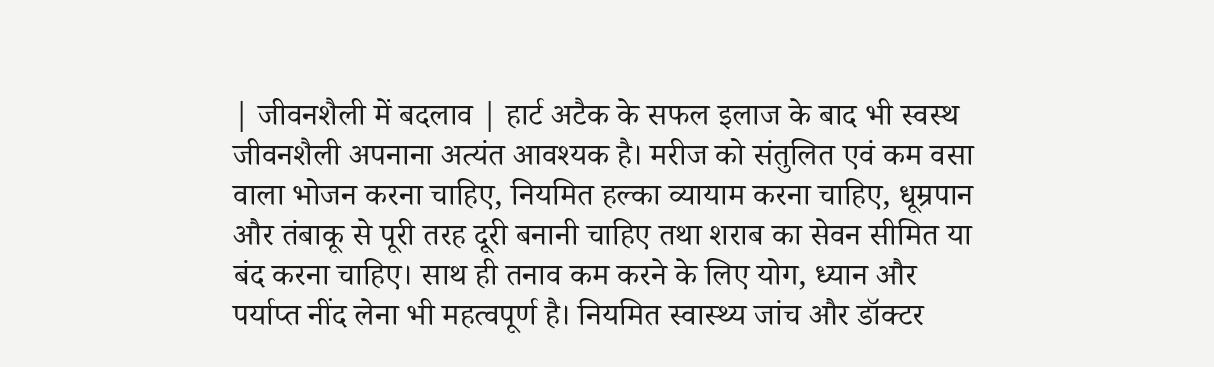| जीवनशैली में बदलाव | हार्ट अटैक के सफल इलाज के बाद भी स्वस्थ जीवनशैली अपनाना अत्यंत आवश्यक है। मरीज को संतुलित एवं कम वसा वाला भोजन करना चाहिए, नियमित हल्का व्यायाम करना चाहिए, धूम्रपान और तंबाकू से पूरी तरह दूरी बनानी चाहिए तथा शराब का सेवन सीमित या बंद करना चाहिए। साथ ही तनाव कम करने के लिए योग, ध्यान और पर्याप्त नींद लेना भी महत्वपूर्ण है। नियमित स्वास्थ्य जांच और डॉक्टर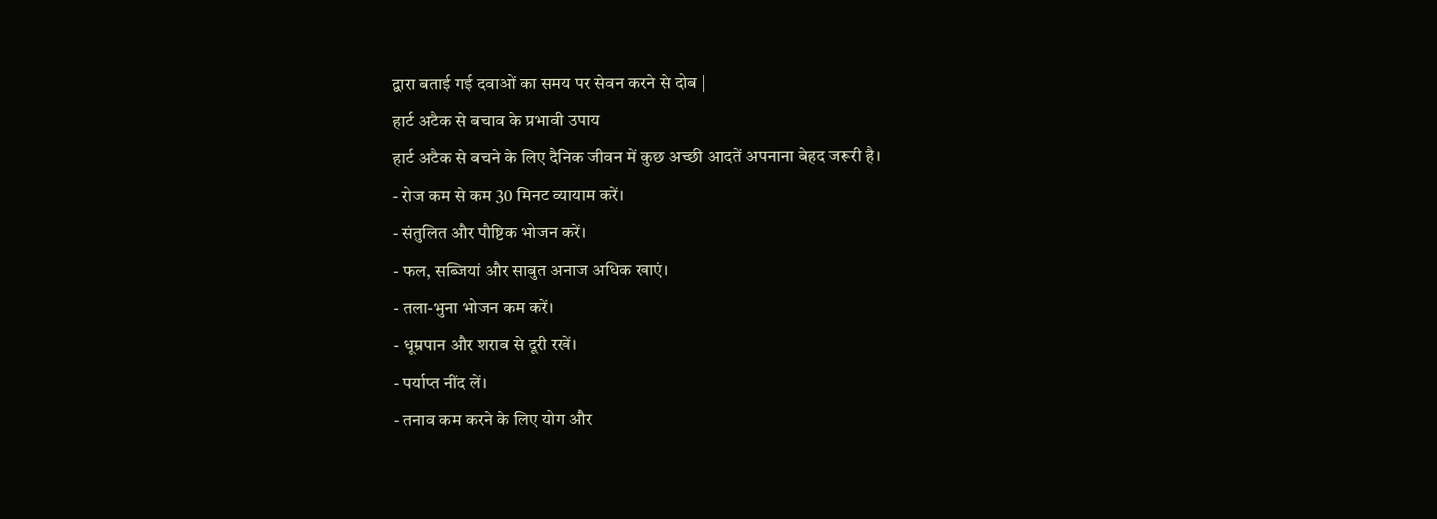द्वारा बताई गई दवाओं का समय पर सेवन करने से दोब |
हार्ट अटैक से बचाव के प्रभावी उपाय
हार्ट अटैक से बचने के लिए दैनिक जीवन में कुछ अच्छी आदतें अपनाना बेहद जरूरी है।
- रोज कम से कम 30 मिनट व्यायाम करें।
- संतुलित और पौष्टिक भोजन करें।
- फल, सब्जियां और साबुत अनाज अधिक खाएं।
- तला-भुना भोजन कम करें।
- धूम्रपान और शराब से दूरी रखें।
- पर्याप्त नींद लें।
- तनाव कम करने के लिए योग और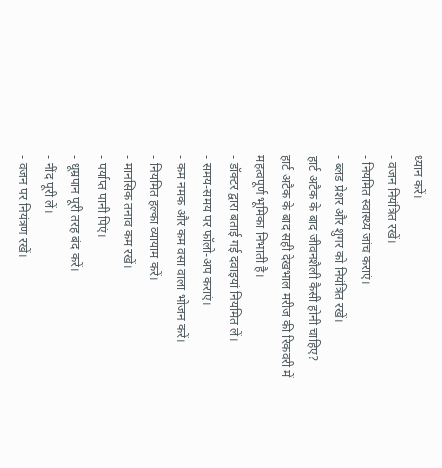ध्यान करें।
- वजन नियंत्रित रखें।
- नियमित स्वास्थ्य जांच कराएं।
- ब्लड प्रेशर और शुगर को नियंत्रित रखें।
हार्ट अटैक के बाद जीवनशैली कैसी होनी चाहिए?
हार्ट अटैक के बाद सही देखभाल मरीज की रिकवरी में महत्वपूर्ण भूमिका निभाती है।
- डॉक्टर द्वारा बताई गई दवाइयां नियमित लें।
- समय-समय पर फॉलो-अप कराएं।
- कम नमक और कम वसा वाला भोजन करें।
- नियमित हल्का व्यायाम करें।
- मानसिक तनाव कम रखें।
- पर्याप्त पानी पिएं।
- धूम्रपान पूरी तरह बंद करें।
- नींद पूरी लें।
- वजन पर नियंत्रण रखें।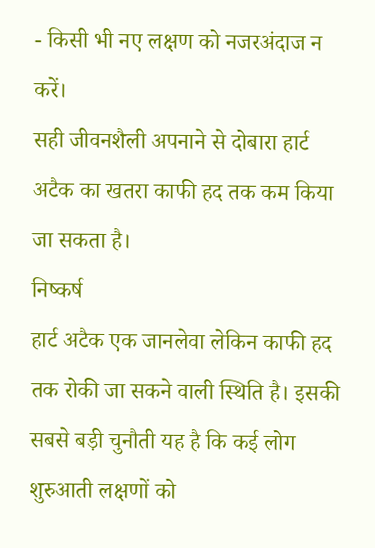- किसी भी नए लक्षण को नजरअंदाज न करें।
सही जीवनशैली अपनाने से दोबारा हार्ट अटैक का खतरा काफी हद तक कम किया जा सकता है।
निष्कर्ष
हार्ट अटैक एक जानलेवा लेकिन काफी हद तक रोकी जा सकने वाली स्थिति है। इसकी सबसे बड़ी चुनौती यह है कि कई लोग शुरुआती लक्षणों को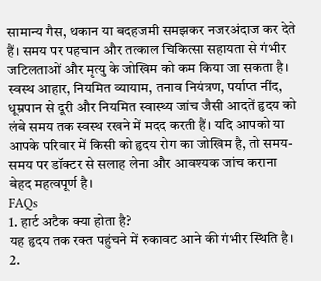सामान्य गैस, थकान या बदहजमी समझकर नजरअंदाज कर देते हैं। समय पर पहचान और तत्काल चिकित्सा सहायता से गंभीर जटिलताओं और मृत्यु के जोखिम को कम किया जा सकता है।
स्वस्थ आहार, नियमित व्यायाम, तनाव नियंत्रण, पर्याप्त नींद, धूम्रपान से दूरी और नियमित स्वास्थ्य जांच जैसी आदतें हृदय को लंबे समय तक स्वस्थ रखने में मदद करती हैं। यदि आपको या आपके परिवार में किसी को हृदय रोग का जोखिम है, तो समय-समय पर डॉक्टर से सलाह लेना और आवश्यक जांच कराना बेहद महत्वपूर्ण है।
FAQs
1. हार्ट अटैक क्या होता है?
यह हृदय तक रक्त पहुंचने में रुकावट आने की गंभीर स्थिति है।
2.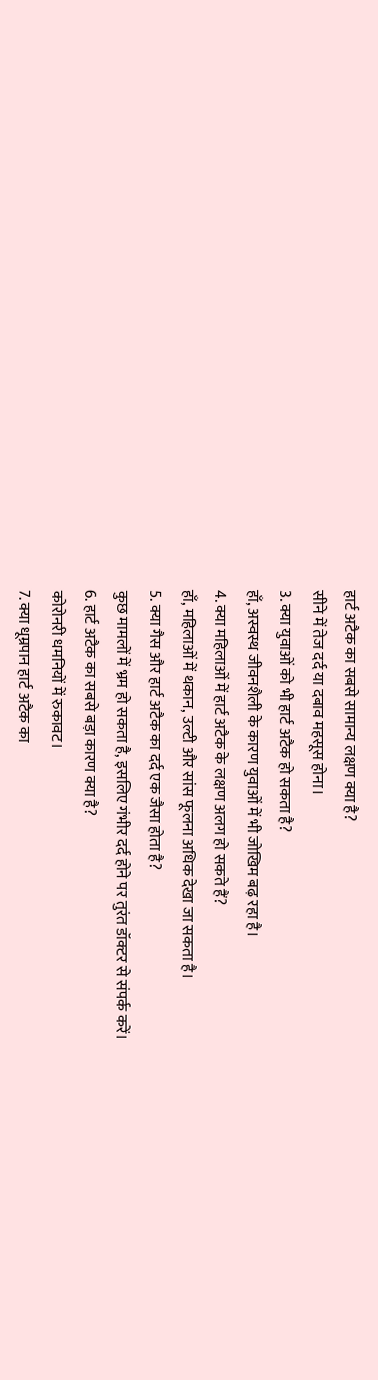हार्ट अटैक का सबसे सामान्य लक्षण क्या है?
सीने में तेज दर्द या दबाव महसूस होना।
3. क्या युवाओं को भी हार्ट अटैक हो सकता है?
हाँ, अस्वस्थ जीवनशैली के कारण युवाओं में भी जोखिम बढ़ रहा है।
4. क्या महिलाओं में हार्ट अटैक के लक्षण अलग हो सकते हैं?
हाँ, महिलाओं में थकान, उल्टी और सांस फूलना अधिक देखा जा सकता है।
5. क्या गैस और हार्ट अटैक का दर्द एक जैसा होता है?
कुछ मामलों में भ्रम हो सकता है, इसलिए गंभीर दर्द होने पर तुरंत डॉक्टर से संपर्क करें।
6. हार्ट अटैक का सबसे बड़ा कारण क्या है?
कोरोनरी धमनियों में रुकावट।
7. क्या धूम्रपान हार्ट अटैक का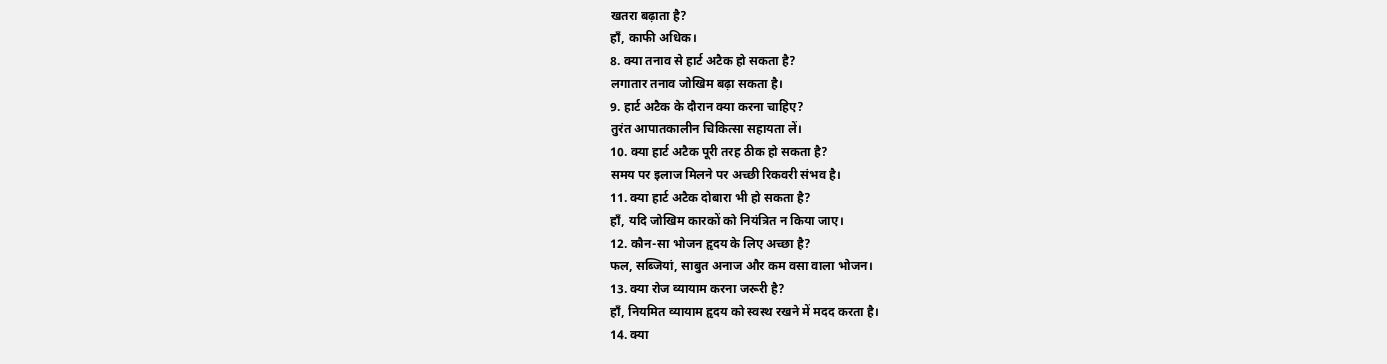खतरा बढ़ाता है?
हाँ, काफी अधिक।
8. क्या तनाव से हार्ट अटैक हो सकता है?
लगातार तनाव जोखिम बढ़ा सकता है।
9. हार्ट अटैक के दौरान क्या करना चाहिए?
तुरंत आपातकालीन चिकित्सा सहायता लें।
10. क्या हार्ट अटैक पूरी तरह ठीक हो सकता है?
समय पर इलाज मिलने पर अच्छी रिकवरी संभव है।
11. क्या हार्ट अटैक दोबारा भी हो सकता है?
हाँ, यदि जोखिम कारकों को नियंत्रित न किया जाए।
12. कौन-सा भोजन हृदय के लिए अच्छा है?
फल, सब्जियां, साबुत अनाज और कम वसा वाला भोजन।
13. क्या रोज व्यायाम करना जरूरी है?
हाँ, नियमित व्यायाम हृदय को स्वस्थ रखने में मदद करता है।
14. क्या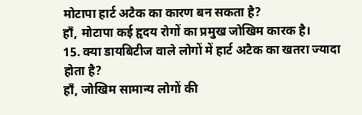मोटापा हार्ट अटैक का कारण बन सकता है?
हाँ, मोटापा कई हृदय रोगों का प्रमुख जोखिम कारक है।
15. क्या डायबिटीज वाले लोगों में हार्ट अटैक का खतरा ज्यादा होता है?
हाँ, जोखिम सामान्य लोगों की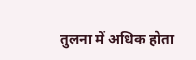तुलना में अधिक होता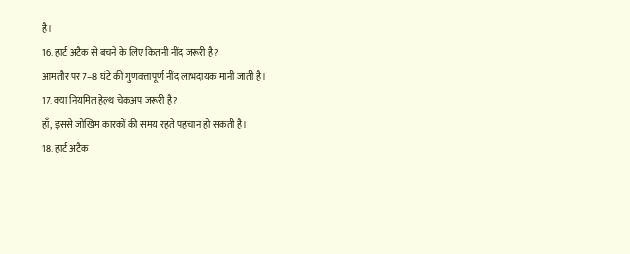है।
16. हार्ट अटैक से बचने के लिए कितनी नींद जरूरी है?
आमतौर पर 7–8 घंटे की गुणवत्तापूर्ण नींद लाभदायक मानी जाती है।
17. क्या नियमित हेल्थ चेकअप जरूरी है?
हाँ, इससे जोखिम कारकों की समय रहते पहचान हो सकती है।
18. हार्ट अटैक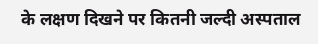के लक्षण दिखने पर कितनी जल्दी अस्पताल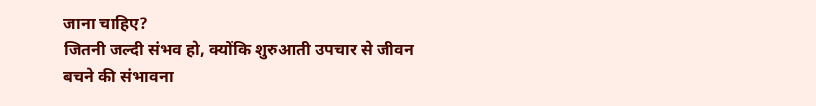जाना चाहिए?
जितनी जल्दी संभव हो, क्योंकि शुरुआती उपचार से जीवन बचने की संभावना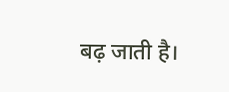बढ़ जाती है।